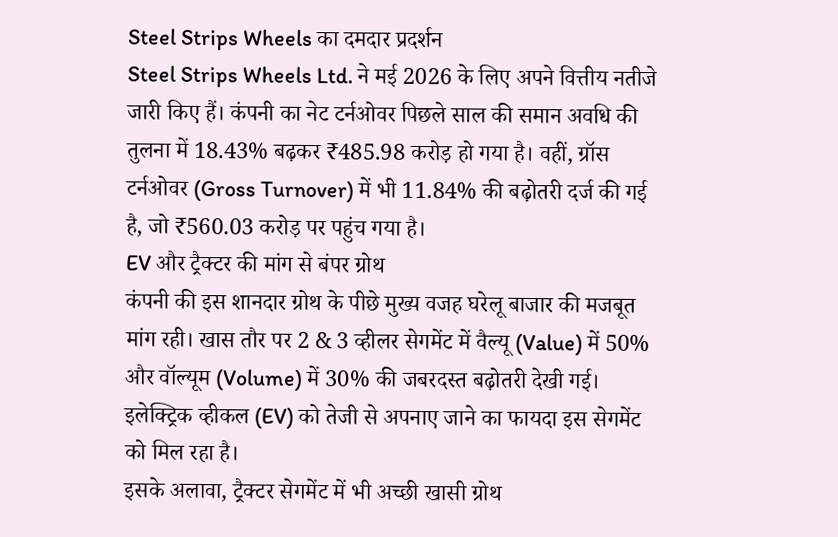Steel Strips Wheels का दमदार प्रदर्शन
Steel Strips Wheels Ltd. ने मई 2026 के लिए अपने वित्तीय नतीजे जारी किए हैं। कंपनी का नेट टर्नओवर पिछले साल की समान अवधि की तुलना में 18.43% बढ़कर ₹485.98 करोड़ हो गया है। वहीं, ग्रॉस टर्नओवर (Gross Turnover) में भी 11.84% की बढ़ोतरी दर्ज की गई है, जो ₹560.03 करोड़ पर पहुंच गया है।
EV और ट्रैक्टर की मांग से बंपर ग्रोथ
कंपनी की इस शानदार ग्रोथ के पीछे मुख्य वजह घरेलू बाजार की मजबूत मांग रही। खास तौर पर 2 & 3 व्हीलर सेगमेंट में वैल्यू (Value) में 50% और वॉल्यूम (Volume) में 30% की जबरदस्त बढ़ोतरी देखी गई। इलेक्ट्रिक व्हीकल (EV) को तेजी से अपनाए जाने का फायदा इस सेगमेंट को मिल रहा है।
इसके अलावा, ट्रैक्टर सेगमेंट में भी अच्छी खासी ग्रोथ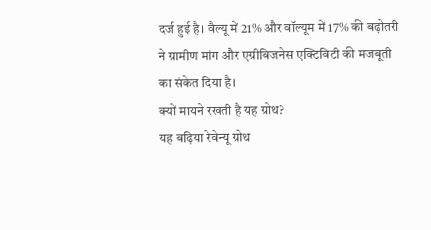दर्ज हुई है। वैल्यू में 21% और वॉल्यूम में 17% की बढ़ोतरी ने ग्रामीण मांग और एग्रीबिजनेस एक्टिविटी की मजबूती का संकेत दिया है।
क्यों मायने रखती है यह ग्रोथ?
यह बढ़िया रेवेन्यू ग्रोथ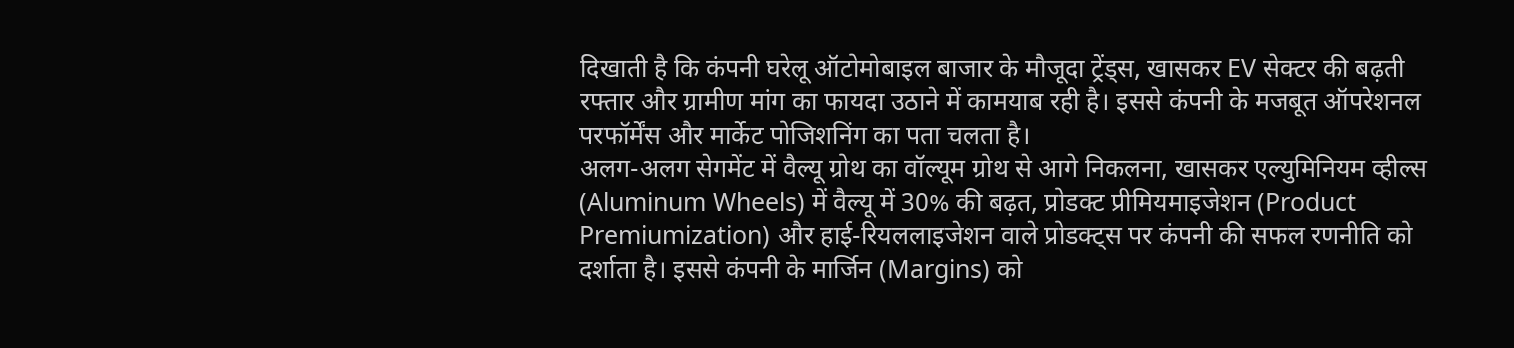दिखाती है कि कंपनी घरेलू ऑटोमोबाइल बाजार के मौजूदा ट्रेंड्स, खासकर EV सेक्टर की बढ़ती रफ्तार और ग्रामीण मांग का फायदा उठाने में कामयाब रही है। इससे कंपनी के मजबूत ऑपरेशनल परफॉर्मेंस और मार्केट पोजिशनिंग का पता चलता है।
अलग-अलग सेगमेंट में वैल्यू ग्रोथ का वॉल्यूम ग्रोथ से आगे निकलना, खासकर एल्युमिनियम व्हील्स (Aluminum Wheels) में वैल्यू में 30% की बढ़त, प्रोडक्ट प्रीमियमाइजेशन (Product Premiumization) और हाई-रियललाइजेशन वाले प्रोडक्ट्स पर कंपनी की सफल रणनीति को दर्शाता है। इससे कंपनी के मार्जिन (Margins) को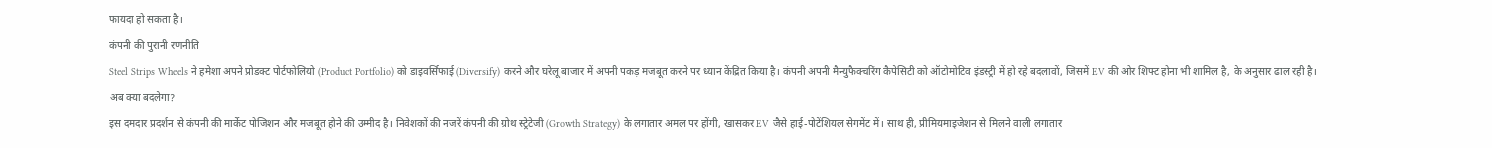फायदा हो सकता है।
कंपनी की पुरानी रणनीति
Steel Strips Wheels ने हमेशा अपने प्रोडक्ट पोर्टफोलियो (Product Portfolio) को डाइवर्सिफाई (Diversify) करने और घरेलू बाजार में अपनी पकड़ मजबूत करने पर ध्यान केंद्रित किया है। कंपनी अपनी मैन्युफैक्चरिंग कैपेसिटी को ऑटोमोटिव इंडस्ट्री में हो रहे बदलावों, जिसमें EV की ओर शिफ्ट होना भी शामिल है, के अनुसार ढाल रही है।
अब क्या बदलेगा?
इस दमदार प्रदर्शन से कंपनी की मार्केट पोजिशन और मजबूत होने की उम्मीद है। निवेशकों की नजरें कंपनी की ग्रोथ स्ट्रेटेजी (Growth Strategy) के लगातार अमल पर होंगी, खासकर EV जैसे हाई-पोटेंशियल सेगमेंट में। साथ ही, प्रीमियमाइजेशन से मिलने वाली लगातार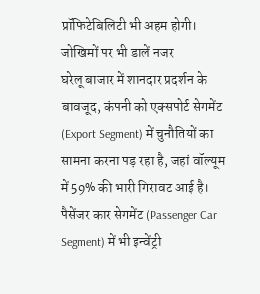प्रॉफिटेबिलिटी भी अहम होगी।
जोखिमों पर भी डालें नजर
घरेलू बाजार में शानदार प्रदर्शन के बावजूद, कंपनी को एक्सपोर्ट सेगमेंट (Export Segment) में चुनौतियों का सामना करना पड़ रहा है, जहां वॉल्यूम में 59% की भारी गिरावट आई है। पैसेंजर कार सेगमेंट (Passenger Car Segment) में भी इन्वेंट्री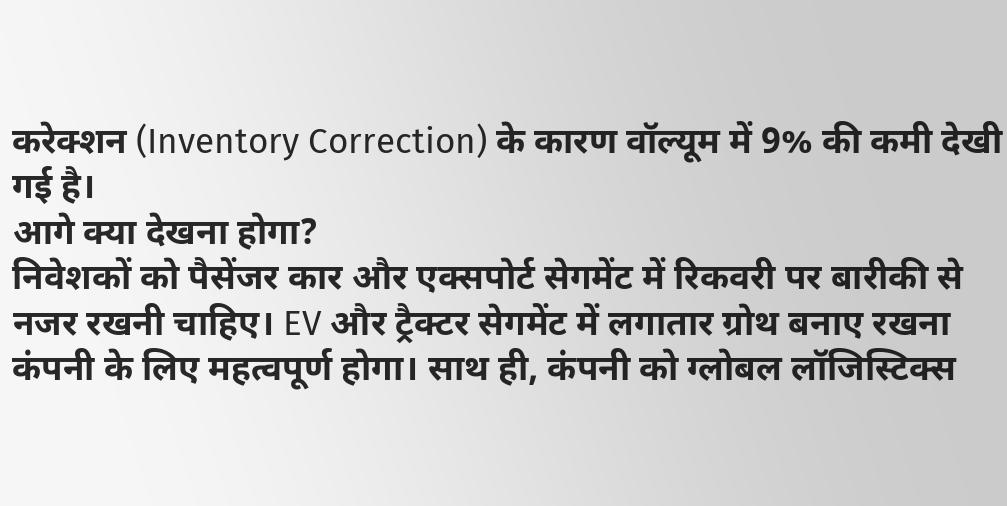करेक्शन (Inventory Correction) के कारण वॉल्यूम में 9% की कमी देखी गई है।
आगे क्या देखना होगा?
निवेशकों को पैसेंजर कार और एक्सपोर्ट सेगमेंट में रिकवरी पर बारीकी से नजर रखनी चाहिए। EV और ट्रैक्टर सेगमेंट में लगातार ग्रोथ बनाए रखना कंपनी के लिए महत्वपूर्ण होगा। साथ ही, कंपनी को ग्लोबल लॉजिस्टिक्स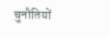चुनौतियों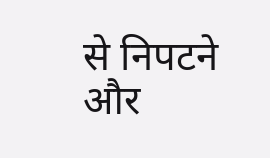से निपटने और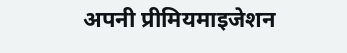अपनी प्रीमियमाइजेशन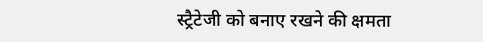स्ट्रैटेजी को बनाए रखने की क्षमता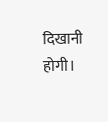दिखानी होगी।